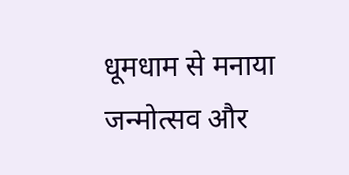धूमधाम से मनाया जन्मोत्सव और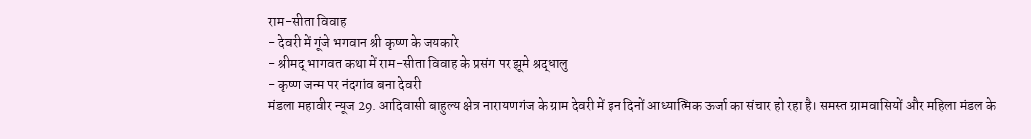राम-सीता विवाह
- देवरी में गूंजे भगवान श्री कृष्ण के जयकारे
- श्रीमद् भागवत कथा में राम-सीता विवाह के प्रसंग पर झूमे श्रद्धालु
- कृष्ण जन्म पर नंदगांव बना देवरी
मंडला महावीर न्यूज 29. आदिवासी बाहुल्य क्षेत्र नारायणगंज के ग्राम देवरी में इन दिनों आध्यात्मिक ऊर्जा का संचार हो रहा है। समस्त ग्रामवासियों और महिला मंडल के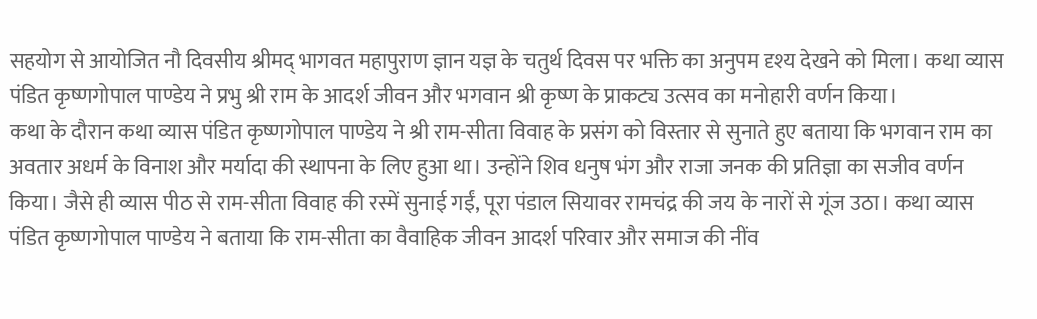सहयोग से आयोजित नौ दिवसीय श्रीमद् भागवत महापुराण ज्ञान यज्ञ के चतुर्थ दिवस पर भक्ति का अनुपम दृश्य देखने को मिला। कथा व्यास पंडित कृष्णगोपाल पाण्डेय ने प्रभु श्री राम के आदर्श जीवन और भगवान श्री कृष्ण के प्राकट्य उत्सव का मनोहारी वर्णन किया।
कथा के दौरान कथा व्यास पंडित कृष्णगोपाल पाण्डेय ने श्री राम-सीता विवाह के प्रसंग को विस्तार से सुनाते हुए बताया कि भगवान राम का अवतार अधर्म के विनाश और मर्यादा की स्थापना के लिए हुआ था। उन्होंने शिव धनुष भंग और राजा जनक की प्रतिज्ञा का सजीव वर्णन किया। जैसे ही व्यास पीठ से राम-सीता विवाह की रस्में सुनाई गईं, पूरा पंडाल सियावर रामचंद्र की जय के नारों से गूंज उठा। कथा व्यास पंडित कृष्णगोपाल पाण्डेय ने बताया कि राम-सीता का वैवाहिक जीवन आदर्श परिवार और समाज की नींव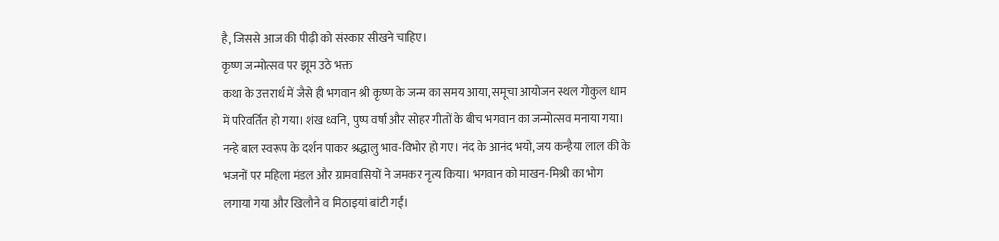है, जिससे आज की पीढ़ी को संस्कार सीखने चाहिए।
कृष्ण जन्मोत्सव पर झूम उठे भक्त
कथा के उत्तरार्ध में जैसे ही भगवान श्री कृष्ण के जन्म का समय आया, समूचा आयोजन स्थल गोकुल धाम में परिवर्तित हो गया। शंख ध्वनि, पुष्प वर्षा और सोहर गीतों के बीच भगवान का जन्मोत्सव मनाया गया। नन्हे बाल स्वरूप के दर्शन पाकर श्रद्धालु भाव-विभोर हो गए। नंद के आनंद भयो, जय कन्हैया लाल की के भजनों पर महिला मंडल और ग्रामवासियों ने जमकर नृत्य किया। भगवान को माखन-मिश्री का भोग लगाया गया और खिलौने व मिठाइयां बांटी गईं।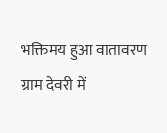भक्तिमय हुआ वातावरण
ग्राम देवरी में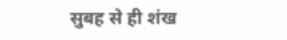सुबह से ही शंख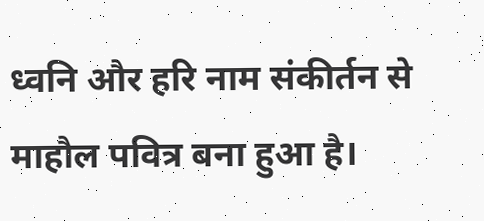ध्वनि और हरि नाम संकीर्तन से माहौल पवित्र बना हुआ है।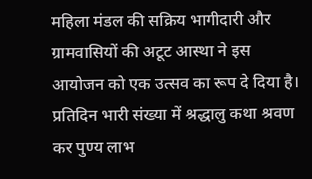महिला मंडल की सक्रिय भागीदारी और ग्रामवासियों की अटूट आस्था ने इस आयोजन को एक उत्सव का रूप दे दिया है। प्रतिदिन भारी संख्या में श्रद्धालु कथा श्रवण कर पुण्य लाभ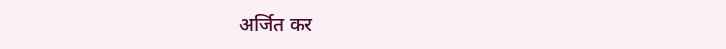अर्जित कर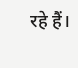रहे हैं।